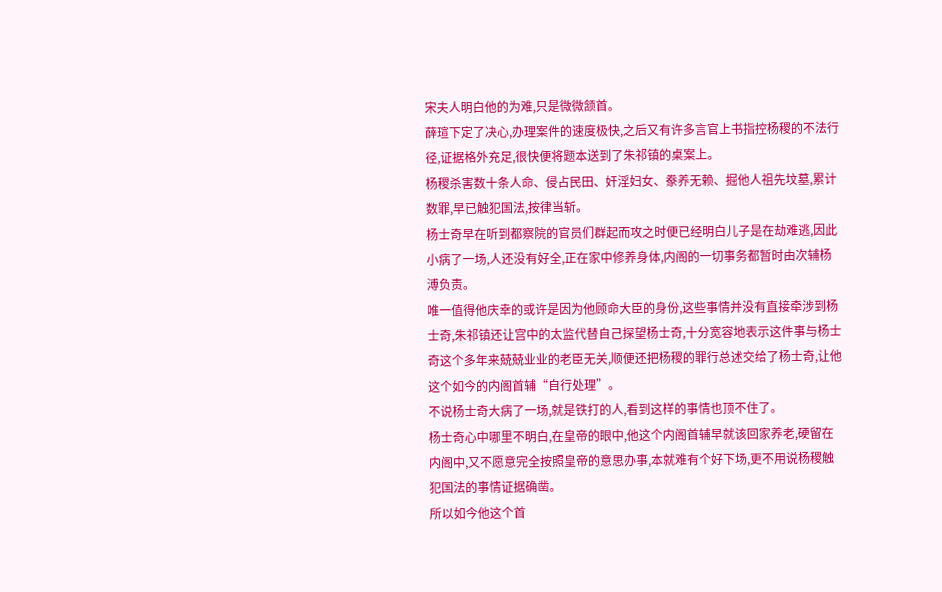宋夫人明白他的为难,只是微微颔首。
薛瑄下定了决心,办理案件的速度极快,之后又有许多言官上书指控杨稷的不法行径,证据格外充足,很快便将题本送到了朱祁镇的桌案上。
杨稷杀害数十条人命、侵占民田、奸淫妇女、豢养无赖、掘他人祖先坟墓,累计数罪,早已触犯国法,按律当斩。
杨士奇早在听到都察院的官员们群起而攻之时便已经明白儿子是在劫难逃,因此小病了一场,人还没有好全,正在家中修养身体,内阁的一切事务都暂时由次辅杨溥负责。
唯一值得他庆幸的或许是因为他顾命大臣的身份,这些事情并没有直接牵涉到杨士奇,朱祁镇还让宫中的太监代替自己探望杨士奇,十分宽容地表示这件事与杨士奇这个多年来兢兢业业的老臣无关,顺便还把杨稷的罪行总述交给了杨士奇,让他这个如今的内阁首辅“自行处理”。
不说杨士奇大病了一场,就是铁打的人,看到这样的事情也顶不住了。
杨士奇心中哪里不明白,在皇帝的眼中,他这个内阁首辅早就该回家养老,硬留在内阁中,又不愿意完全按照皇帝的意思办事,本就难有个好下场,更不用说杨稷触犯国法的事情证据确凿。
所以如今他这个首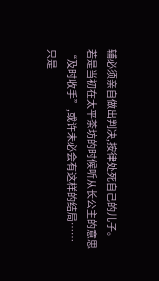辅必须亲自做出判决,按律处死自己的儿子。
若是当初在太平茶坊的时候听从长公主的意思“及时收手”,或许未必会有这样的结局……
只是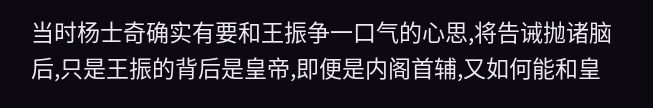当时杨士奇确实有要和王振争一口气的心思,将告诫抛诸脑后,只是王振的背后是皇帝,即便是内阁首辅,又如何能和皇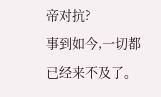帝对抗?
事到如今,一切都已经来不及了。